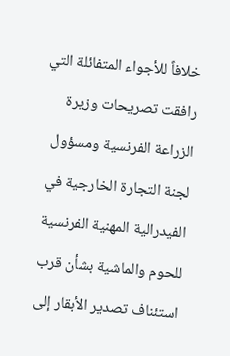خلافاً للأجواء المتفائلة التي رافقت تصريحات وزيرة الزراعة الفرنسية ومسؤول لجنة التجارة الخارجية في الفيدرالية المهنية الفرنسية للحوم والماشية بشأن قرب استئناف تصدير الأبقار إلى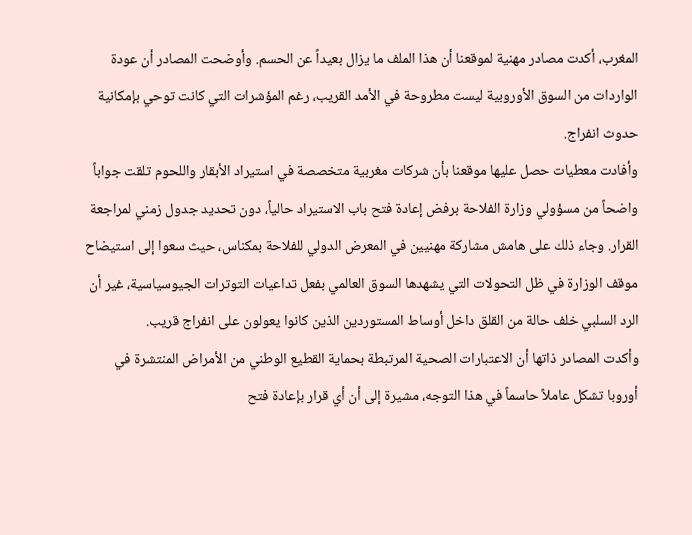المغرب، أكدت مصادر مهنية لموقعنا أن هذا الملف ما يزال بعيداً عن الحسم. وأوضحت المصادر أن عودة الواردات من السوق الأوروبية ليست مطروحة في الأمد القريب، رغم المؤشرات التي كانت توحي بإمكانية حدوث انفراج.
وأفادت معطيات حصل عليها موقعنا بأن شركات مغربية متخصصة في استيراد الأبقار واللحوم تلقت جواباً واضحاً من مسؤولي وزارة الفلاحة برفض إعادة فتح باب الاستيراد حالياً، دون تحديد جدول زمني لمراجعة القرار. وجاء ذلك على هامش مشاركة مهنيين في المعرض الدولي للفلاحة بمكناس، حيث سعوا إلى استيضاح موقف الوزارة في ظل التحولات التي يشهدها السوق العالمي بفعل تداعيات التوترات الجيوسياسية، غير أن الرد السلبي خلف حالة من القلق داخل أوساط المستوردين الذين كانوا يعولون على انفراج قريب.
وأكدت المصادر ذاتها أن الاعتبارات الصحية المرتبطة بحماية القطيع الوطني من الأمراض المنتشرة في أوروبا تشكل عاملاً حاسماً في هذا التوجه، مشيرة إلى أن أي قرار بإعادة فتح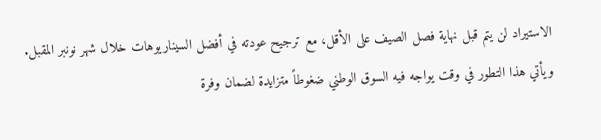الاستيراد لن يتم قبل نهاية فصل الصيف على الأقل، مع ترجيح عودته في أفضل السيناريوهات خلال شهر نونبر المقبل. ويأتي هذا التطور في وقت يواجه فيه السوق الوطني ضغوطاً متزايدة لضمان وفرة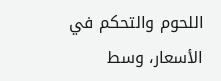اللحوم والتحكم في الأسعار، وسط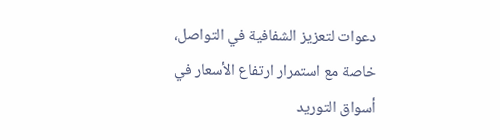دعوات لتعزيز الشفافية في التواصل، خاصة مع استمرار ارتفاع الأسعار في أسواق التوريد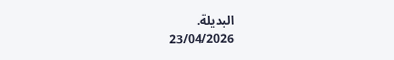البديلة.
23/04/2026